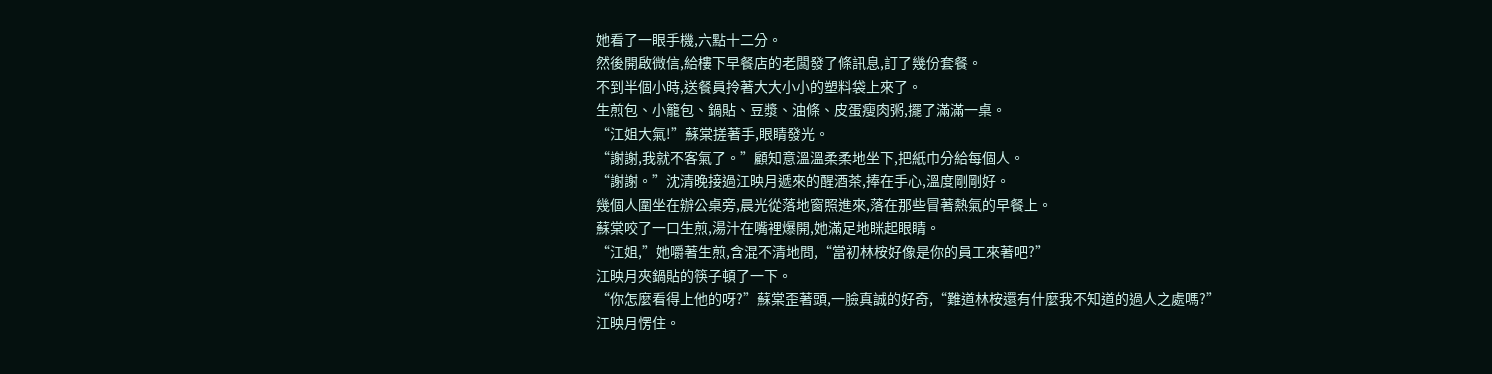她看了一眼手機,六點十二分。
然後開啟微信,給樓下早餐店的老闆發了條訊息,訂了幾份套餐。
不到半個小時,送餐員拎著大大小小的塑料袋上來了。
生煎包、小籠包、鍋貼、豆漿、油條、皮蛋瘦肉粥,擺了滿滿一桌。
“江姐大氣!”蘇棠搓著手,眼睛發光。
“謝謝,我就不客氣了。”顧知意溫溫柔柔地坐下,把紙巾分給每個人。
“謝謝。”沈清晚接過江映月遞來的醒酒茶,捧在手心,溫度剛剛好。
幾個人圍坐在辦公桌旁,晨光從落地窗照進來,落在那些冒著熱氣的早餐上。
蘇棠咬了一口生煎,湯汁在嘴裡爆開,她滿足地眯起眼睛。
“江姐,”她嚼著生煎,含混不清地問,“當初林桉好像是你的員工來著吧?”
江映月夾鍋貼的筷子頓了一下。
“你怎麼看得上他的呀?”蘇棠歪著頭,一臉真誠的好奇,“難道林桉還有什麼我不知道的過人之處嗎?”
江映月愣住。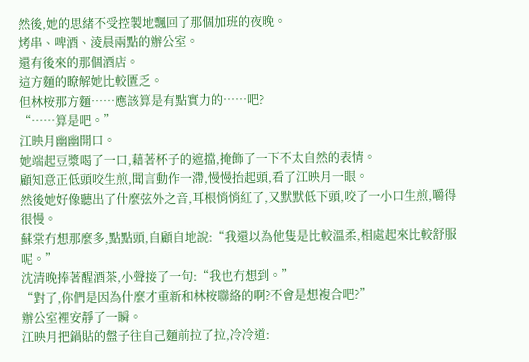然後,她的思緒不受控製地飄回了那個加班的夜晚。
烤串、啤酒、淩晨兩點的辦公室。
還有後來的那個酒店。
這方麵的瞭解她比較匱乏。
但林桉那方麵……應該算是有點實力的……吧?
“……算是吧。”
江映月幽幽開口。
她端起豆漿喝了一口,藉著杯子的遮擋,掩飾了一下不太自然的表情。
顧知意正低頭咬生煎,聞言動作一滯,慢慢抬起頭,看了江映月一眼。
然後她好像聽出了什麼弦外之音,耳根悄悄紅了,又默默低下頭,咬了一小口生煎,嚼得很慢。
蘇棠冇想那麼多,點點頭,自顧自地說:“我還以為他隻是比較溫柔,相處起來比較舒服呢。”
沈清晚捧著醒酒茶,小聲接了一句:“我也冇想到。”
“對了,你們是因為什麼才重新和林桉聯絡的啊?不會是想複合吧?”
辦公室裡安靜了一瞬。
江映月把鍋貼的盤子往自己麵前拉了拉,冷冷道: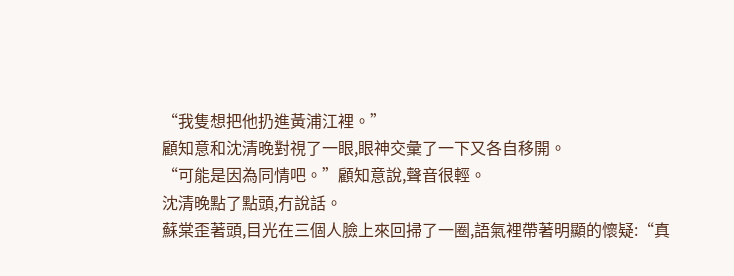“我隻想把他扔進黃浦江裡。”
顧知意和沈清晚對視了一眼,眼神交彙了一下又各自移開。
“可能是因為同情吧。”顧知意說,聲音很輕。
沈清晚點了點頭,冇說話。
蘇棠歪著頭,目光在三個人臉上來回掃了一圈,語氣裡帶著明顯的懷疑:“真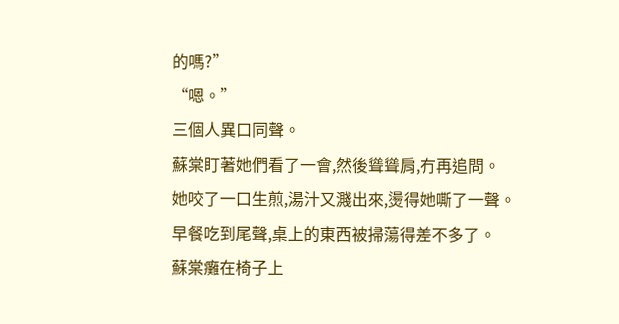的嗎?”
“嗯。”
三個人異口同聲。
蘇棠盯著她們看了一會,然後聳聳肩,冇再追問。
她咬了一口生煎,湯汁又濺出來,燙得她嘶了一聲。
早餐吃到尾聲,桌上的東西被掃蕩得差不多了。
蘇棠癱在椅子上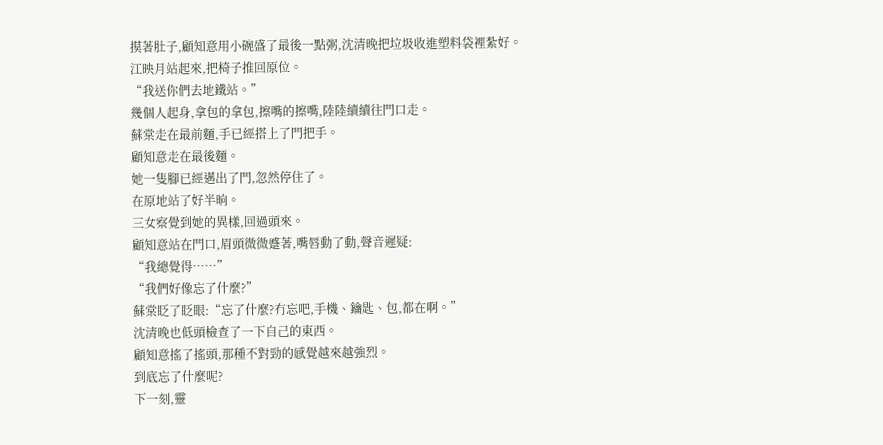摸著肚子,顧知意用小碗盛了最後一點粥,沈清晚把垃圾收進塑料袋裡紮好。
江映月站起來,把椅子推回原位。
“我送你們去地鐵站。”
幾個人起身,拿包的拿包,擦嘴的擦嘴,陸陸續續往門口走。
蘇棠走在最前麵,手已經搭上了門把手。
顧知意走在最後麵。
她一隻腳已經邁出了門,忽然停住了。
在原地站了好半晌。
三女察覺到她的異樣,回過頭來。
顧知意站在門口,眉頭微微蹙著,嘴唇動了動,聲音遲疑:
“我總覺得……”
“我們好像忘了什麼?”
蘇棠眨了眨眼:“忘了什麼?冇忘吧,手機、鑰匙、包,都在啊。”
沈清晚也低頭檢查了一下自己的東西。
顧知意搖了搖頭,那種不對勁的感覺越來越強烈。
到底忘了什麼呢?
下一刻,靈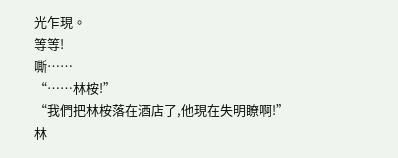光乍現。
等等!
嘶……
“……林桉!”
“我們把林桉落在酒店了,他現在失明瞭啊!”
林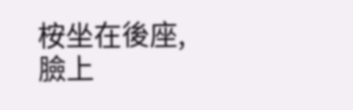桉坐在後座,臉上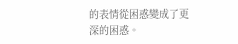的表情從困惑變成了更深的困惑。